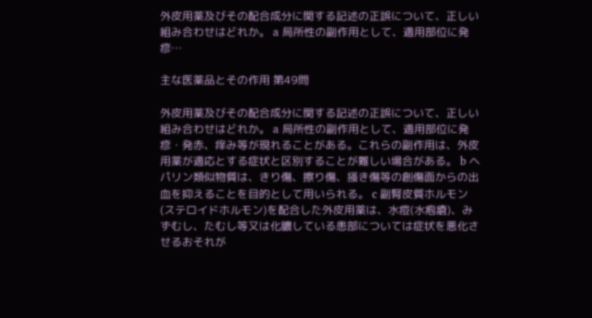外皮用薬及びその配合成分に関する記述の正誤について、正しい組み合わせはどれか。 a 局所性の副作用として、適用部位に発疹…

主な医薬品とその作用 第49問

外皮用薬及びその配合成分に関する記述の正誤について、正しい組み合わせはどれか。 a 局所性の副作用として、適用部位に発疹・発赤、痒み等が現れることがある。これらの副作用は、外皮用薬が適応とする症状と区別することが難しい場合がある。 b ヘパリン類似物質は、きり傷、擦り傷、掻き傷等の創傷面からの出血を抑えることを目的として用いられる。 c 副腎皮質ホルモン(ステロイドホルモン)を配合した外皮用薬は、水痘(水疱瘡)、みずむし、たむし等又は化膿している患部については症状を悪化させるおそれが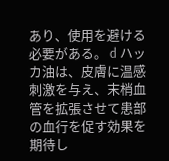あり、使用を避ける必要がある。 d ハッカ油は、皮膚に温感刺激を与え、末梢血管を拡張させて患部の血行を促す効果を期待し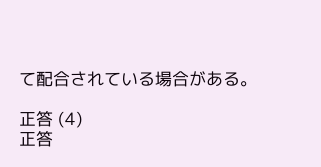て配合されている場合がある。

正答 (4)
正答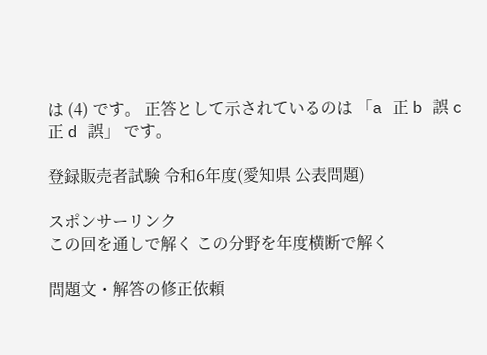は (4) です。 正答として示されているのは 「a 正 b 誤 c 正 d 誤」 です。

登録販売者試験 令和6年度(愛知県 公表問題)

スポンサーリンク
この回を通しで解く この分野を年度横断で解く

問題文・解答の修正依頼